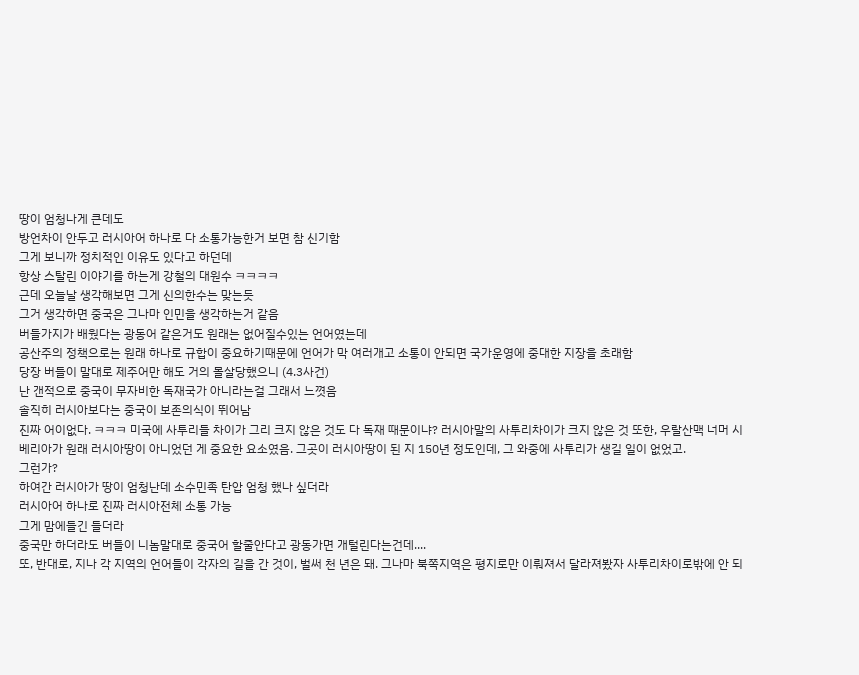땅이 엄청나게 큰데도
방언차이 안두고 러시아어 하나로 다 소통가능한거 보면 참 신기함
그게 보니까 정치적인 이유도 있다고 하던데
항상 스탈린 이야기를 하는게 강철의 대원수 ㅋㅋㅋㅋ
근데 오늘날 생각해보면 그게 신의한수는 맞는듯
그거 생각하면 중국은 그나마 인민을 생각하는거 같음
버들가지가 배웠다는 광동어 같은거도 원래는 없어질수있는 언어였는데
공산주의 정책으로는 원래 하나로 규합이 중요하기때문에 언어가 막 여러개고 소통이 안되면 국가운영에 중대한 지장을 초래함
당장 버들이 말대로 제주어만 해도 거의 몰살당했으니 (4.3사건)
난 갠적으로 중국이 무자비한 독재국가 아니라는걸 그래서 느꼇음
솔직히 러시아보다는 중국이 보존의식이 뛰어남
진짜 어이없다. ㅋㅋㅋ 미국에 사투리들 차이가 그리 크지 않은 것도 다 독재 때문이냐? 러시아말의 사투리차이가 크지 않은 것 또한, 우랄산맥 너머 시베리아가 원래 러시아땅이 아니었던 게 중요한 요소였음. 그곳이 러시아땅이 된 지 150년 정도인데, 그 와중에 사투리가 생길 일이 없었고.
그런가?
하여간 러시아가 땅이 엄청난데 소수민족 탄압 엄청 했나 싶더라
러시아어 하나로 진짜 러시아전체 소통 가능
그게 맘에들긴 들더라
중국만 하더라도 버들이 니놈말대로 중국어 할줄안다고 광동가면 개털린다는건데....
또, 반대로, 지나 각 지역의 언어들이 각자의 길을 간 것이, 벌써 천 년은 돼. 그나마 북쪽지역은 평지로만 이뤄져서 달라져봤자 사투리차이로밖에 안 되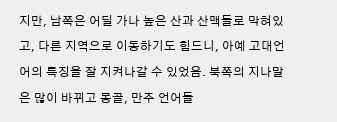지만, 남쪽은 어딜 가나 높은 산과 산맥들로 막혀있고, 다른 지역으로 이동하기도 힘드니, 아예 고대언어의 특징을 잘 지켜나갈 수 있었음. 북쪽의 지나말은 많이 바뀌고 몽골, 만주 언어들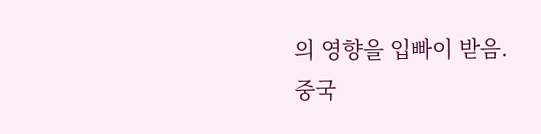의 영향을 입빠이 받음.
중국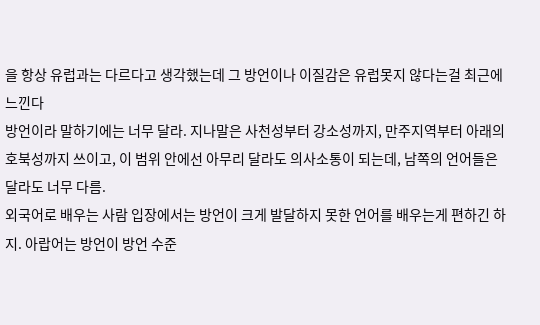을 항상 유럽과는 다르다고 생각했는데 그 방언이나 이질감은 유럽못지 않다는걸 최근에 느낀다
방언이라 말하기에는 너무 달라. 지나말은 사천성부터 강소성까지, 만주지역부터 아래의 호북성까지 쓰이고, 이 범위 안에선 아무리 달라도 의사소통이 되는데, 남쪽의 언어들은 달라도 너무 다름.
외국어로 배우는 사람 입장에서는 방언이 크게 발달하지 못한 언어를 배우는게 편하긴 하지. 아랍어는 방언이 방언 수준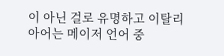이 아닌 걸로 유명하고 이탈리아어는 메이저 언어 중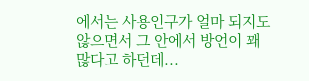에서는 사용인구가 얼마 되지도 않으면서 그 안에서 방언이 꽤 많다고 하던데...